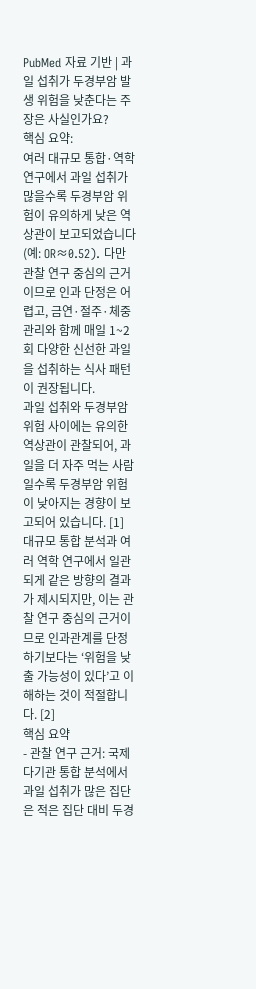PubMed 자료 기반 | 과일 섭취가 두경부암 발생 위험을 낮춘다는 주장은 사실인가요?
핵심 요약:
여러 대규모 통합·역학 연구에서 과일 섭취가 많을수록 두경부암 위험이 유의하게 낮은 역상관이 보고되었습니다(예: OR≈0.52). 다만 관찰 연구 중심의 근거이므로 인과 단정은 어렵고, 금연·절주·체중관리와 함께 매일 1~2회 다양한 신선한 과일을 섭취하는 식사 패턴이 권장됩니다.
과일 섭취와 두경부암 위험 사이에는 유의한 역상관이 관찰되어, 과일을 더 자주 먹는 사람일수록 두경부암 위험이 낮아지는 경향이 보고되어 있습니다. [1] 대규모 통합 분석과 여러 역학 연구에서 일관되게 같은 방향의 결과가 제시되지만, 이는 관찰 연구 중심의 근거이므로 인과관계를 단정하기보다는 ‘위험을 낮출 가능성이 있다’고 이해하는 것이 적절합니다. [2]
핵심 요약
- 관찰 연구 근거: 국제 다기관 통합 분석에서 과일 섭취가 많은 집단은 적은 집단 대비 두경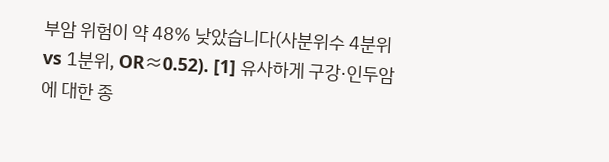부암 위험이 약 48% 낮았습니다(사분위수 4분위 vs 1분위, OR≈0.52). [1] 유사하게 구강·인두암에 대한 종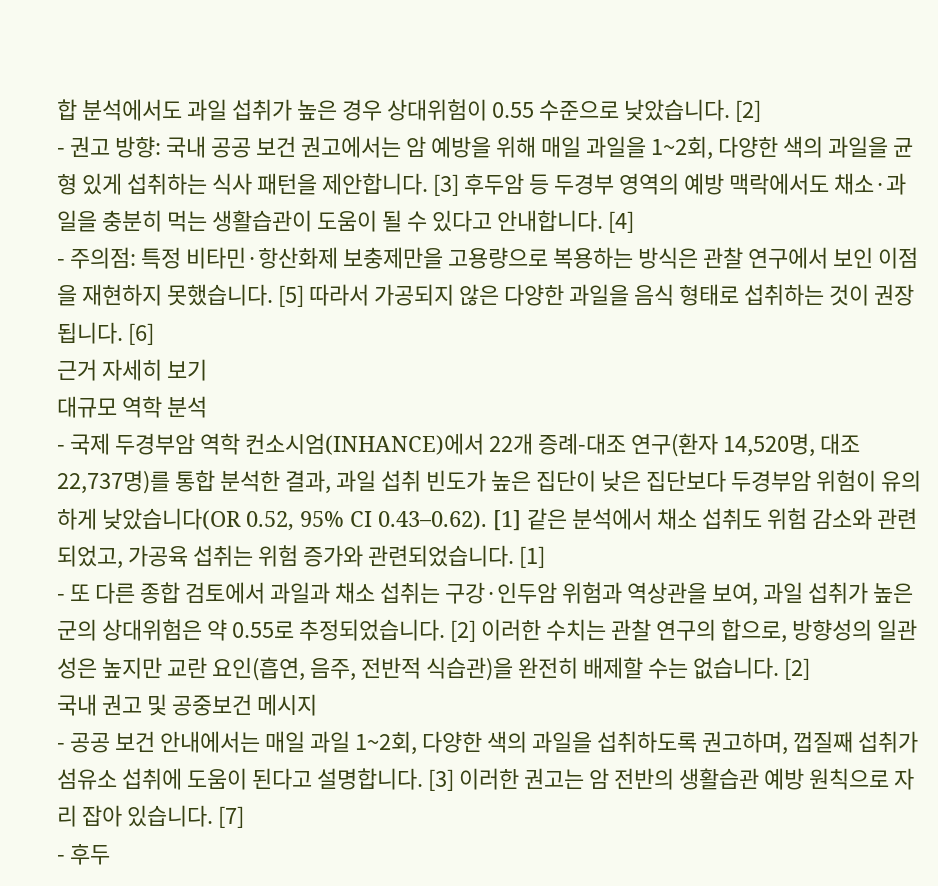합 분석에서도 과일 섭취가 높은 경우 상대위험이 0.55 수준으로 낮았습니다. [2]
- 권고 방향: 국내 공공 보건 권고에서는 암 예방을 위해 매일 과일을 1~2회, 다양한 색의 과일을 균형 있게 섭취하는 식사 패턴을 제안합니다. [3] 후두암 등 두경부 영역의 예방 맥락에서도 채소·과일을 충분히 먹는 생활습관이 도움이 될 수 있다고 안내합니다. [4]
- 주의점: 특정 비타민·항산화제 보충제만을 고용량으로 복용하는 방식은 관찰 연구에서 보인 이점을 재현하지 못했습니다. [5] 따라서 가공되지 않은 다양한 과일을 음식 형태로 섭취하는 것이 권장됩니다. [6]
근거 자세히 보기
대규모 역학 분석
- 국제 두경부암 역학 컨소시엄(INHANCE)에서 22개 증례-대조 연구(환자 14,520명, 대조 22,737명)를 통합 분석한 결과, 과일 섭취 빈도가 높은 집단이 낮은 집단보다 두경부암 위험이 유의하게 낮았습니다(OR 0.52, 95% CI 0.43–0.62). [1] 같은 분석에서 채소 섭취도 위험 감소와 관련되었고, 가공육 섭취는 위험 증가와 관련되었습니다. [1]
- 또 다른 종합 검토에서 과일과 채소 섭취는 구강·인두암 위험과 역상관을 보여, 과일 섭취가 높은 군의 상대위험은 약 0.55로 추정되었습니다. [2] 이러한 수치는 관찰 연구의 합으로, 방향성의 일관성은 높지만 교란 요인(흡연, 음주, 전반적 식습관)을 완전히 배제할 수는 없습니다. [2]
국내 권고 및 공중보건 메시지
- 공공 보건 안내에서는 매일 과일 1~2회, 다양한 색의 과일을 섭취하도록 권고하며, 껍질째 섭취가 섬유소 섭취에 도움이 된다고 설명합니다. [3] 이러한 권고는 암 전반의 생활습관 예방 원칙으로 자리 잡아 있습니다. [7]
- 후두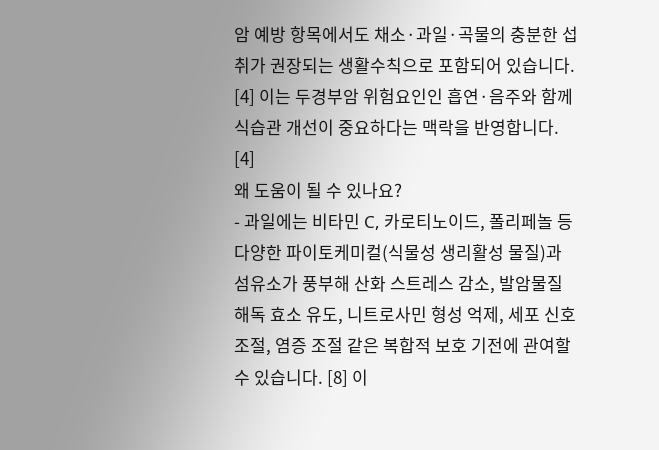암 예방 항목에서도 채소·과일·곡물의 충분한 섭취가 권장되는 생활수칙으로 포함되어 있습니다. [4] 이는 두경부암 위험요인인 흡연·음주와 함께 식습관 개선이 중요하다는 맥락을 반영합니다. [4]
왜 도움이 될 수 있나요?
- 과일에는 비타민 C, 카로티노이드, 폴리페놀 등 다양한 파이토케미컬(식물성 생리활성 물질)과 섬유소가 풍부해 산화 스트레스 감소, 발암물질 해독 효소 유도, 니트로사민 형성 억제, 세포 신호 조절, 염증 조절 같은 복합적 보호 기전에 관여할 수 있습니다. [8] 이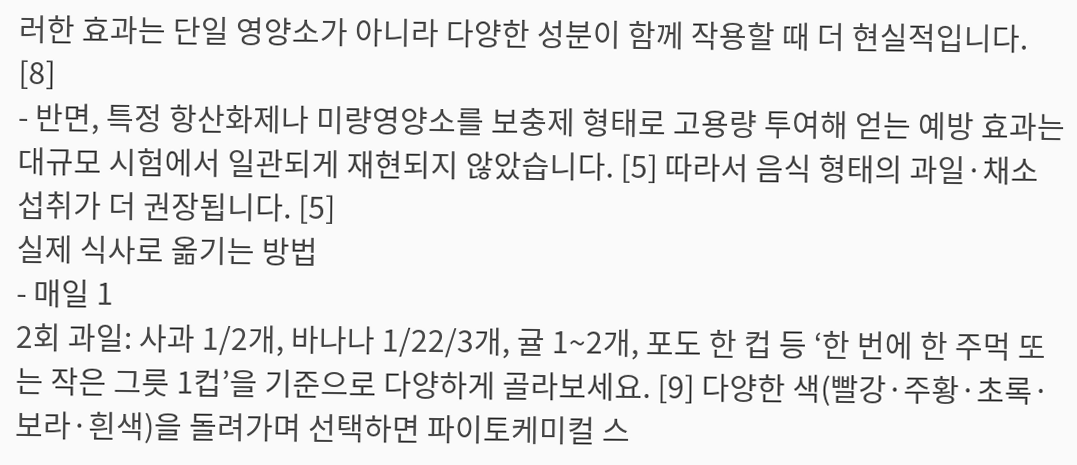러한 효과는 단일 영양소가 아니라 다양한 성분이 함께 작용할 때 더 현실적입니다. [8]
- 반면, 특정 항산화제나 미량영양소를 보충제 형태로 고용량 투여해 얻는 예방 효과는 대규모 시험에서 일관되게 재현되지 않았습니다. [5] 따라서 음식 형태의 과일·채소 섭취가 더 권장됩니다. [5]
실제 식사로 옮기는 방법
- 매일 1
2회 과일: 사과 1/2개, 바나나 1/22/3개, 귤 1~2개, 포도 한 컵 등 ‘한 번에 한 주먹 또는 작은 그릇 1컵’을 기준으로 다양하게 골라보세요. [9] 다양한 색(빨강·주황·초록·보라·흰색)을 돌려가며 선택하면 파이토케미컬 스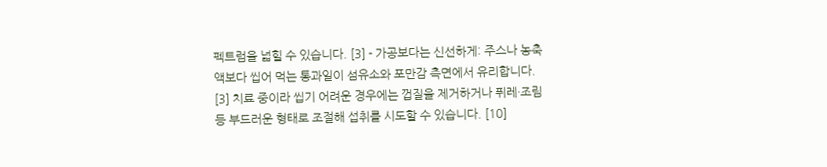펙트럼을 넓힐 수 있습니다. [3] - 가공보다는 신선하게: 주스나 농축액보다 씹어 먹는 통과일이 섬유소와 포만감 측면에서 유리합니다. [3] 치료 중이라 씹기 어려운 경우에는 껍질을 제거하거나 퓌레·조림 등 부드러운 형태로 조절해 섭취를 시도할 수 있습니다. [10]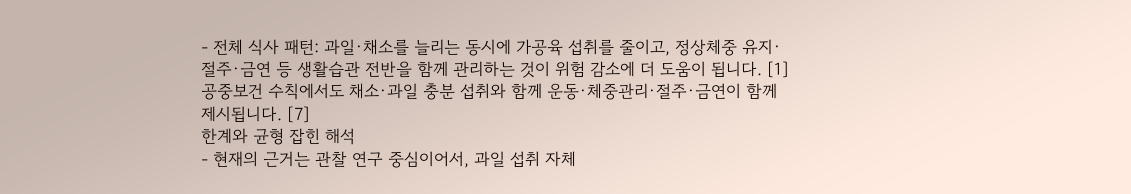- 전체 식사 패턴: 과일·채소를 늘리는 동시에 가공육 섭취를 줄이고, 정상체중 유지·절주·금연 등 생활습관 전반을 함께 관리하는 것이 위험 감소에 더 도움이 됩니다. [1] 공중보건 수칙에서도 채소·과일 충분 섭취와 함께 운동·체중관리·절주·금연이 함께 제시됩니다. [7]
한계와 균형 잡힌 해석
- 현재의 근거는 관찰 연구 중심이어서, 과일 섭취 자체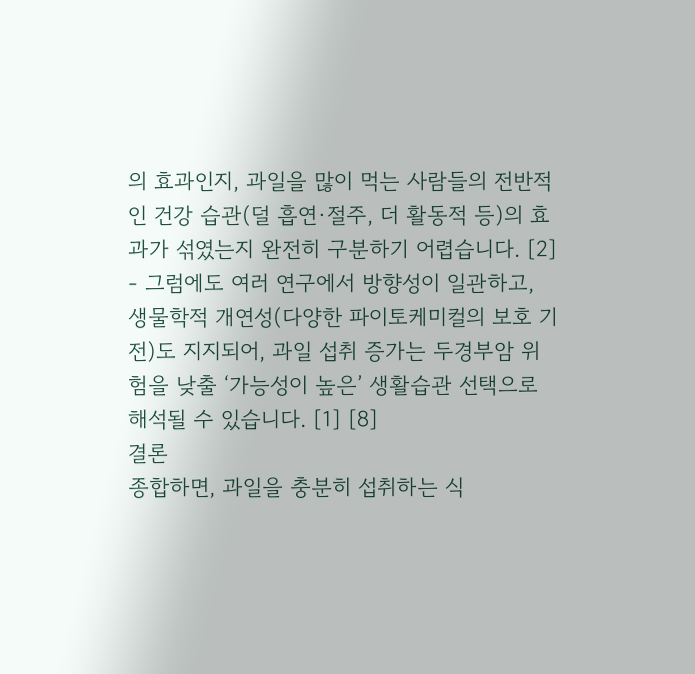의 효과인지, 과일을 많이 먹는 사람들의 전반적인 건강 습관(덜 흡연·절주, 더 활동적 등)의 효과가 섞였는지 완전히 구분하기 어렵습니다. [2]
- 그럼에도 여러 연구에서 방향성이 일관하고, 생물학적 개연성(다양한 파이토케미컬의 보호 기전)도 지지되어, 과일 섭취 증가는 두경부암 위험을 낮출 ‘가능성이 높은’ 생활습관 선택으로 해석될 수 있습니다. [1] [8]
결론
종합하면, 과일을 충분히 섭취하는 식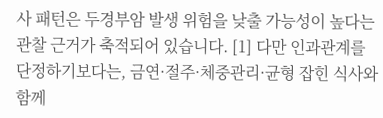사 패턴은 두경부암 발생 위험을 낮출 가능성이 높다는 관찰 근거가 축적되어 있습니다. [1] 다만 인과관계를 단정하기보다는, 금연·절주·체중관리·균형 잡힌 식사와 함께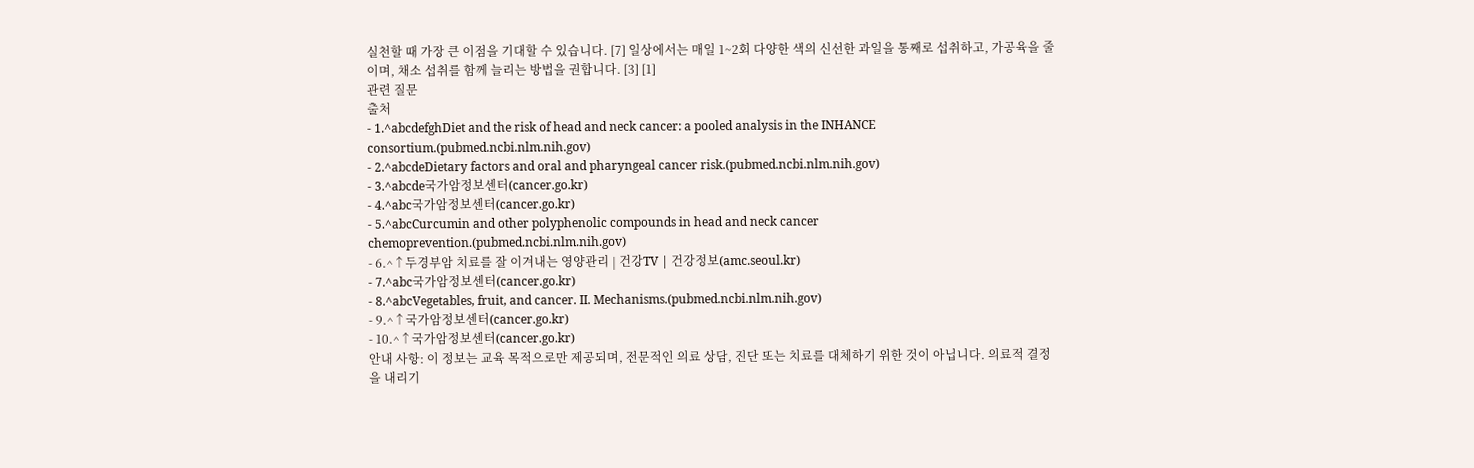실천할 때 가장 큰 이점을 기대할 수 있습니다. [7] 일상에서는 매일 1~2회 다양한 색의 신선한 과일을 통째로 섭취하고, 가공육을 줄이며, 채소 섭취를 함께 늘리는 방법을 권합니다. [3] [1]
관련 질문
출처
- 1.^abcdefghDiet and the risk of head and neck cancer: a pooled analysis in the INHANCE consortium.(pubmed.ncbi.nlm.nih.gov)
- 2.^abcdeDietary factors and oral and pharyngeal cancer risk.(pubmed.ncbi.nlm.nih.gov)
- 3.^abcde국가암정보센터(cancer.go.kr)
- 4.^abc국가암정보센터(cancer.go.kr)
- 5.^abcCurcumin and other polyphenolic compounds in head and neck cancer chemoprevention.(pubmed.ncbi.nlm.nih.gov)
- 6.^↑두경부암 치료를 잘 이겨내는 영양관리 | 건강TV | 건강정보(amc.seoul.kr)
- 7.^abc국가암정보센터(cancer.go.kr)
- 8.^abcVegetables, fruit, and cancer. II. Mechanisms.(pubmed.ncbi.nlm.nih.gov)
- 9.^↑국가암정보센터(cancer.go.kr)
- 10.^↑국가암정보센터(cancer.go.kr)
안내 사항: 이 정보는 교육 목적으로만 제공되며, 전문적인 의료 상담, 진단 또는 치료를 대체하기 위한 것이 아닙니다. 의료적 결정을 내리기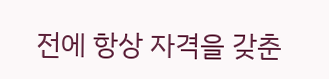전에 항상 자격을 갖춘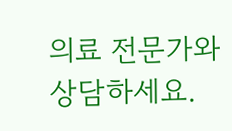의료 전문가와 상담하세요.